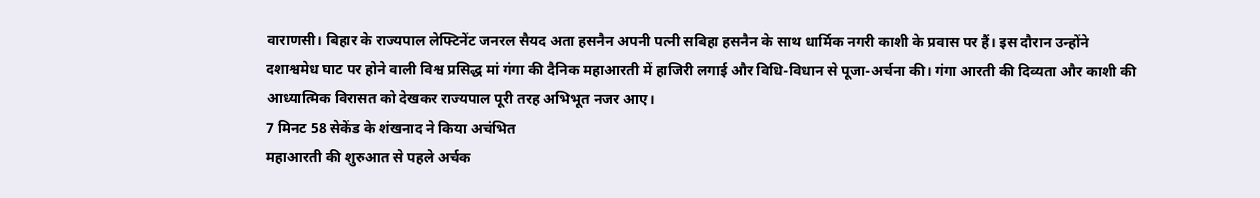वाराणसी। बिहार के राज्यपाल लेफ्टिनेंट जनरल सैयद अता हसनैन अपनी पत्नी सबिहा हसनैन के साथ धार्मिक नगरी काशी के प्रवास पर हैं। इस दौरान उन्होंने दशाश्वमेध घाट पर होने वाली विश्व प्रसिद्ध मां गंगा की दैनिक महाआरती में हाजिरी लगाई और विधि-विधान से पूजा-अर्चना की। गंगा आरती की दिव्यता और काशी की आध्यात्मिक विरासत को देखकर राज्यपाल पूरी तरह अभिभूत नजर आए।
7 मिनट 58 सेकेंड के शंखनाद ने किया अचंभित
महाआरती की शुरुआत से पहले अर्चक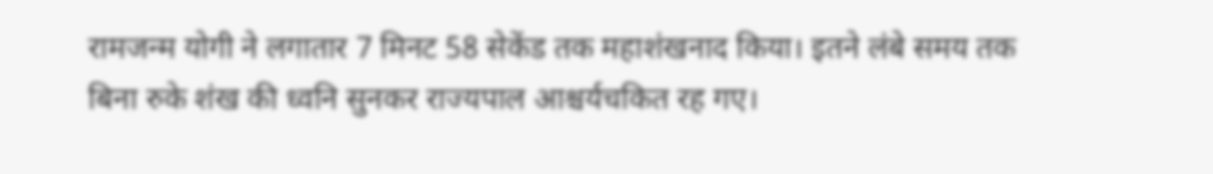रामजन्म योगी ने लगातार 7 मिनट 58 सेकेंड तक महाशंखनाद किया। इतने लंबे समय तक बिना रुके शंख की ध्वनि सुनकर राज्यपाल आश्चर्यचकित रह गए।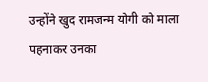उन्होंने खुद रामजन्म योगी को माला पहनाकर उनका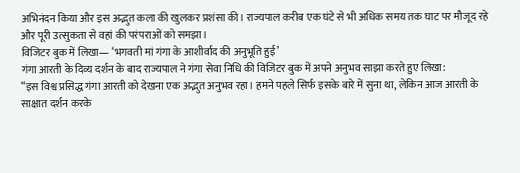अभिनंदन किया और इस अद्भुत कला की खुलकर प्रशंसा की। राज्यपाल करीब एक घंटे से भी अधिक समय तक घाट पर मौजूद रहे और पूरी उत्सुकता से वहां की परंपराओं को समझा।
विजिटर बुक में लिखा— ‘भगवती मां गंगा के आशीर्वाद की अनुभूति हुई’
गंगा आरती के दिव्य दर्शन के बाद राज्यपाल ने गंगा सेवा निधि की विजिटर बुक में अपने अनुभव साझा करते हुए लिखा:
“इस विश्व प्रसिद्ध गंगा आरती को देखना एक अद्भुत अनुभव रहा। हमने पहले सिर्फ इसके बारे में सुना था, लेकिन आज आरती के साक्षात दर्शन करके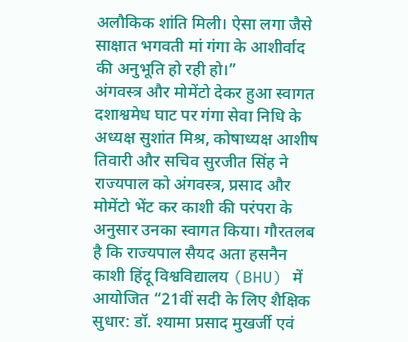अलौकिक शांति मिली। ऐसा लगा जैसे साक्षात भगवती मां गंगा के आशीर्वाद की अनुभूति हो रही हो।”
अंगवस्त्र और मोमेंटो देकर हुआ स्वागत
दशाश्वमेध घाट पर गंगा सेवा निधि के अध्यक्ष सुशांत मिश्र, कोषाध्यक्ष आशीष तिवारी और सचिव सुरजीत सिंह ने राज्यपाल को अंगवस्त्र, प्रसाद और मोमेंटो भेंट कर काशी की परंपरा के अनुसार उनका स्वागत किया। गौरतलब है कि राज्यपाल सैयद अता हसनैन काशी हिंदू विश्वविद्यालय (BHU) में आयोजित “21वीं सदी के लिए शैक्षिक सुधार: डॉ. श्यामा प्रसाद मुखर्जी एवं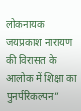लोकनायक जयप्रकाश नारायण की विरासत के आलोक में शिक्षा का पुनर्परिकल्पन”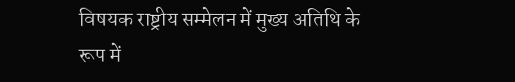विषयक राष्ट्रीय सम्मेलन में मुख्य अतिथि के रूप में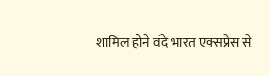शामिल होने वंदे भारत एक्सप्रेस से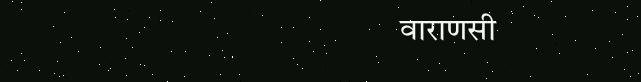वाराणसी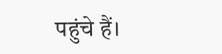पहुंचे हैं।